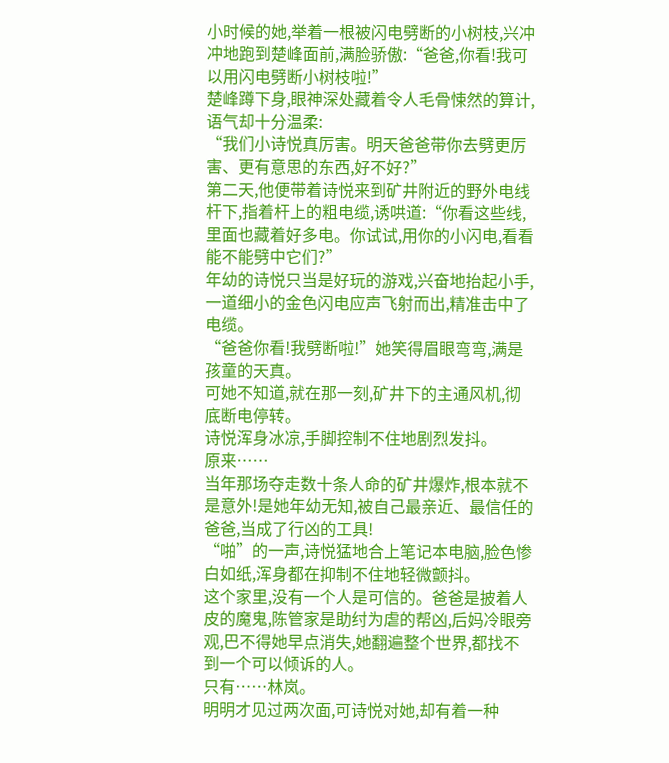小时候的她,举着一根被闪电劈断的小树枝,兴冲冲地跑到楚峰面前,满脸骄傲:“爸爸,你看!我可以用闪电劈断小树枝啦!”
楚峰蹲下身,眼神深处藏着令人毛骨悚然的算计,语气却十分温柔:
“我们小诗悦真厉害。明天爸爸带你去劈更厉害、更有意思的东西,好不好?”
第二天,他便带着诗悦来到矿井附近的野外电线杆下,指着杆上的粗电缆,诱哄道:“你看这些线,里面也藏着好多电。你试试,用你的小闪电,看看能不能劈中它们?”
年幼的诗悦只当是好玩的游戏,兴奋地抬起小手,一道细小的金色闪电应声飞射而出,精准击中了电缆。
“爸爸你看!我劈断啦!”她笑得眉眼弯弯,满是孩童的天真。
可她不知道,就在那一刻,矿井下的主通风机,彻底断电停转。
诗悦浑身冰凉,手脚控制不住地剧烈发抖。
原来……
当年那场夺走数十条人命的矿井爆炸,根本就不是意外!是她年幼无知,被自己最亲近、最信任的爸爸,当成了行凶的工具!
“啪”的一声,诗悦猛地合上笔记本电脑,脸色惨白如纸,浑身都在抑制不住地轻微颤抖。
这个家里,没有一个人是可信的。爸爸是披着人皮的魔鬼,陈管家是助纣为虐的帮凶,后妈冷眼旁观,巴不得她早点消失,她翻遍整个世界,都找不到一个可以倾诉的人。
只有……林岚。
明明才见过两次面,可诗悦对她,却有着一种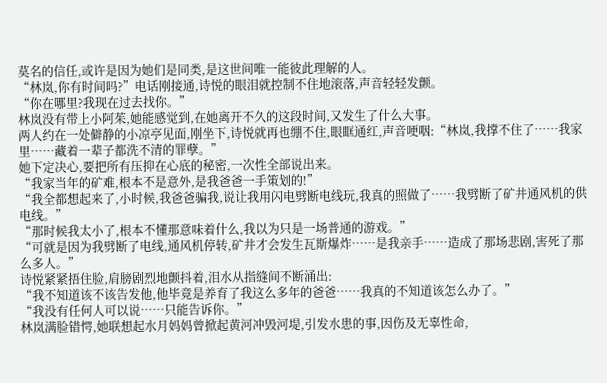莫名的信任,或许是因为她们是同类,是这世间唯一能彼此理解的人。
“林岚,你有时间吗?”电话刚接通,诗悦的眼泪就控制不住地滚落,声音轻轻发颤。
“你在哪里?我现在过去找你。”
林岚没有带上小阿茱,她能感觉到,在她离开不久的这段时间,又发生了什么大事。
两人约在一处僻静的小凉亭见面,刚坐下,诗悦就再也绷不住,眼眶通红,声音哽咽:“林岚,我撑不住了……我家里……藏着一辈子都洗不清的罪孽。”
她下定决心,要把所有压抑在心底的秘密,一次性全部说出来。
“我家当年的矿难,根本不是意外,是我爸爸一手策划的!”
“我全都想起来了,小时候,我爸爸骗我,说让我用闪电劈断电线玩,我真的照做了……我劈断了矿井通风机的供电线。”
“那时候我太小了,根本不懂那意味着什么,我以为只是一场普通的游戏。”
“可就是因为我劈断了电线,通风机停转,矿井才会发生瓦斯爆炸……是我亲手……造成了那场悲剧,害死了那么多人。”
诗悦紧紧捂住脸,肩膀剧烈地颤抖着,泪水从指缝间不断涌出:
“我不知道该不该告发他,他毕竟是养育了我这么多年的爸爸……我真的不知道该怎么办了。”
“我没有任何人可以说……只能告诉你。”
林岚满脸错愕,她联想起水月妈妈曾掀起黄河冲毁河堤,引发水患的事,因伤及无辜性命,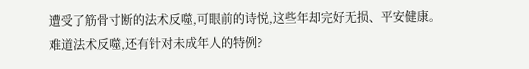遭受了筋骨寸断的法术反噬,可眼前的诗悦,这些年却完好无损、平安健康。
难道法术反噬,还有针对未成年人的特例?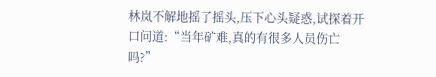林岚不解地摇了摇头,压下心头疑惑,试探着开口问道:“当年矿难,真的有很多人员伤亡吗?”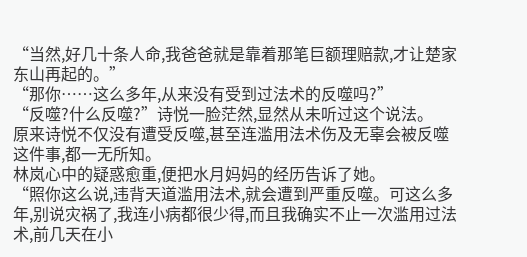“当然,好几十条人命,我爸爸就是靠着那笔巨额理赔款,才让楚家东山再起的。”
“那你……这么多年,从来没有受到过法术的反噬吗?”
“反噬?什么反噬?”诗悦一脸茫然,显然从未听过这个说法。
原来诗悦不仅没有遭受反噬,甚至连滥用法术伤及无辜会被反噬这件事,都一无所知。
林岚心中的疑惑愈重,便把水月妈妈的经历告诉了她。
“照你这么说,违背天道滥用法术,就会遭到严重反噬。可这么多年,别说灾祸了,我连小病都很少得,而且我确实不止一次滥用过法术,前几天在小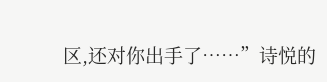区,还对你出手了……”诗悦的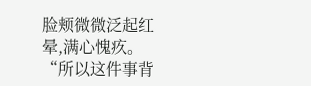脸颊微微泛起红晕,满心愧疚。
“所以这件事背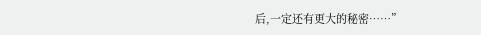后,一定还有更大的秘密……”